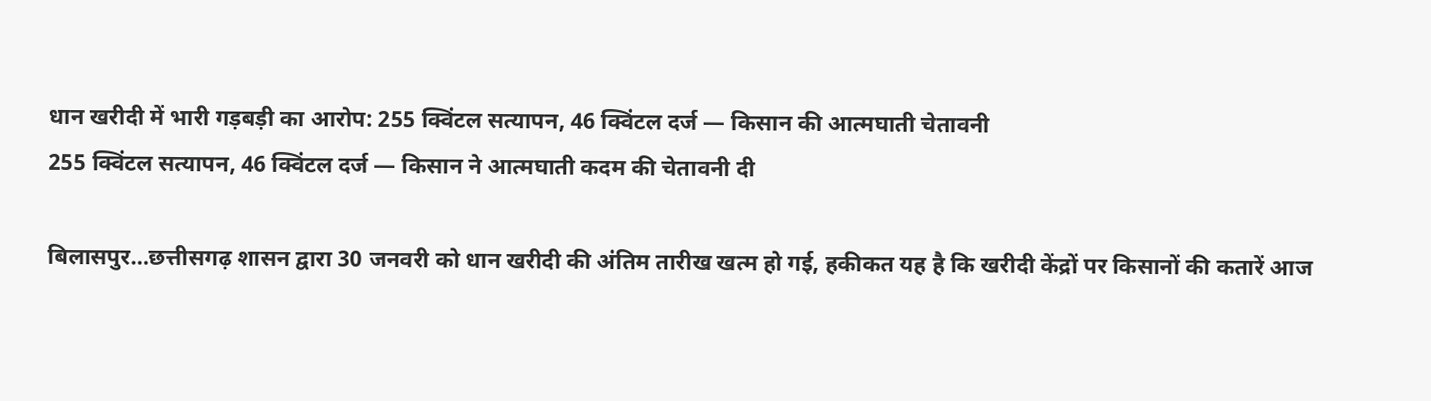धान खरीदी में भारी गड़बड़ी का आरोप: 255 क्विंटल सत्यापन, 46 क्विंटल दर्ज — किसान की आत्मघाती चेतावनी
255 क्विंटल सत्यापन, 46 क्विंटल दर्ज — किसान ने आत्मघाती कदम की चेतावनी दी

बिलासपुर…छत्तीसगढ़ शासन द्वारा 30 जनवरी को धान खरीदी की अंतिम तारीख खत्म हो गई, हकीकत यह है कि खरीदी केंद्रों पर किसानों की कतारें आज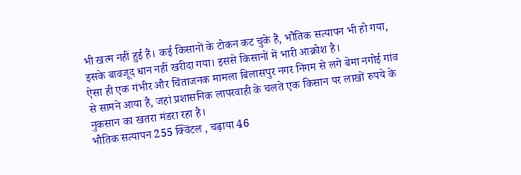भी खत्म नहीं हुई हैं। कई किसानों के टोकन कट चुके हैं, भौतिक सत्यापन भी हो गया, इसके बावजूद धान नहीं खरीदा गया। इससे किसानों में भारी आक्रोश है।
ऐसा ही एक गंभीर और चिंताजनक मामला बिलासपुर नगर निगम से लगे बेमा नगोई गांव से सामने आया है, जहां प्रशासनिक लापरवाही के चलते एक किसान पर लाखों रुपये के नुकसान का खतरा मंडरा रहा है।
भौतिक सत्यापन 255 क्विंटल , चढ़ाया 46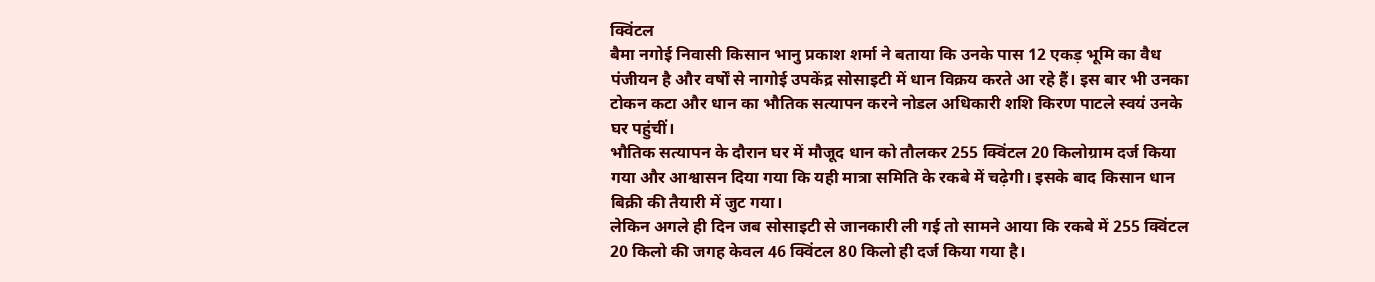क्विंटल
बैमा नगोई निवासी किसान भानु प्रकाश शर्मा ने बताया कि उनके पास 12 एकड़ भूमि का वैध पंजीयन है और वर्षों से नागोई उपकेंद्र सोसाइटी में धान विक्रय करते आ रहे हैं। इस बार भी उनका टोकन कटा और धान का भौतिक सत्यापन करने नोडल अधिकारी शशि किरण पाटले स्वयं उनके घर पहुंचीं।
भौतिक सत्यापन के दौरान घर में मौजूद धान को तौलकर 255 क्विंटल 20 किलोग्राम दर्ज किया गया और आश्वासन दिया गया कि यही मात्रा समिति के रकबे में चढ़ेगी। इसके बाद किसान धान बिक्री की तैयारी में जुट गया।
लेकिन अगले ही दिन जब सोसाइटी से जानकारी ली गई तो सामने आया कि रकबे में 255 क्विंटल 20 किलो की जगह केवल 46 क्विंटल 80 किलो ही दर्ज किया गया है।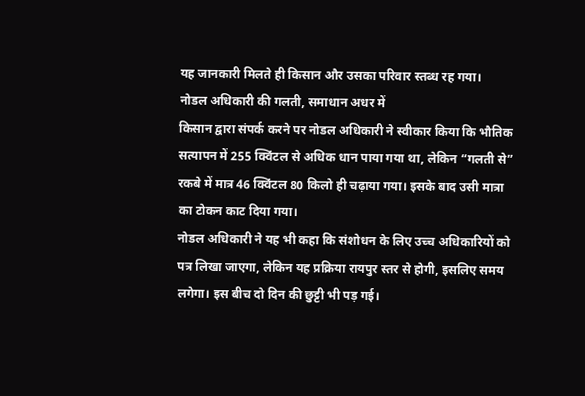यह जानकारी मिलते ही किसान और उसका परिवार स्तब्ध रह गया।
नोडल अधिकारी की गलती, समाधान अधर में
किसान द्वारा संपर्क करने पर नोडल अधिकारी ने स्वीकार किया कि भौतिक सत्यापन में 255 क्विंटल से अधिक धान पाया गया था, लेकिन “गलती से” रकबे में मात्र 46 क्विंटल 80 किलो ही चढ़ाया गया। इसके बाद उसी मात्रा का टोकन काट दिया गया।
नोडल अधिकारी ने यह भी कहा कि संशोधन के लिए उच्च अधिकारियों को पत्र लिखा जाएगा, लेकिन यह प्रक्रिया रायपुर स्तर से होगी, इसलिए समय लगेगा। इस बीच दो दिन की छुट्टी भी पड़ गई।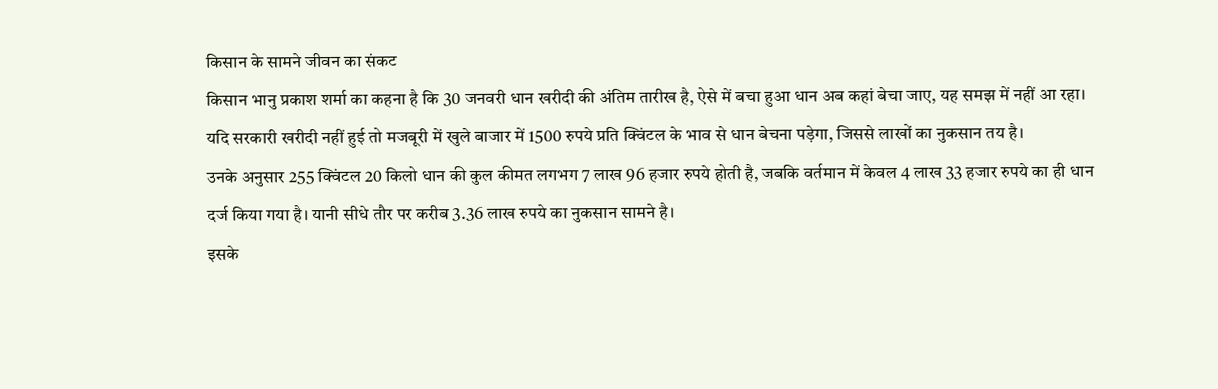किसान के सामने जीवन का संकट
किसान भानु प्रकाश शर्मा का कहना है कि 30 जनवरी धान खरीदी की अंतिम तारीख है, ऐसे में बचा हुआ धान अब कहां बेचा जाए, यह समझ में नहीं आ रहा। यदि सरकारी खरीदी नहीं हुई तो मजबूरी में खुले बाजार में 1500 रुपये प्रति क्विंटल के भाव से धान बेचना पड़ेगा, जिससे लाखों का नुकसान तय है।
उनके अनुसार 255 क्विंटल 20 किलो धान की कुल कीमत लगभग 7 लाख 96 हजार रुपये होती है, जबकि वर्तमान में केवल 4 लाख 33 हजार रुपये का ही धान दर्ज किया गया है। यानी सीधे तौर पर करीब 3.36 लाख रुपये का नुकसान सामने है।
इसके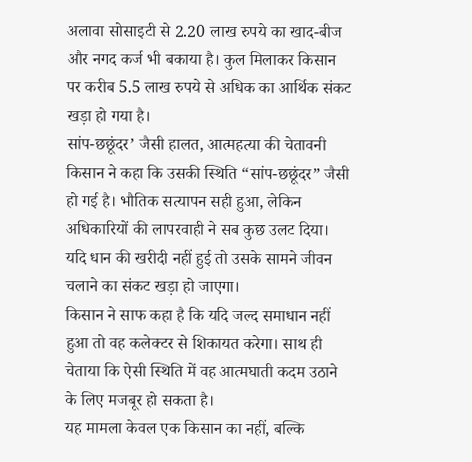अलावा सोसाइटी से 2.20 लाख रुपये का खाद-बीज और नगद कर्ज भी बकाया है। कुल मिलाकर किसान पर करीब 5.5 लाख रुपये से अधिक का आर्थिक संकट खड़ा हो गया है।
सांप-छछूंदर’ जैसी हालत, आत्महत्या की चेतावनी
किसान ने कहा कि उसकी स्थिति “सांप-छछूंदर” जैसी हो गई है। भौतिक सत्यापन सही हुआ, लेकिन अधिकारियों की लापरवाही ने सब कुछ उलट दिया। यदि धान की खरीदी नहीं हुई तो उसके सामने जीवन चलाने का संकट खड़ा हो जाएगा।
किसान ने साफ कहा है कि यदि जल्द समाधान नहीं हुआ तो वह कलेक्टर से शिकायत करेगा। साथ ही चेताया कि ऐसी स्थिति में वह आत्मघाती कदम उठाने के लिए मजबूर हो सकता है।
यह मामला केवल एक किसान का नहीं, बल्कि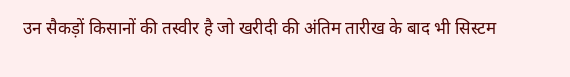उन सैकड़ों किसानों की तस्वीर है जो खरीदी की अंतिम तारीख के बाद भी सिस्टम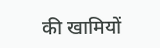की खामियों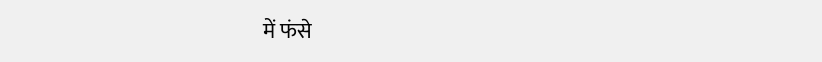में फंसे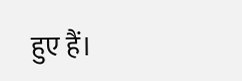हुए हैं।